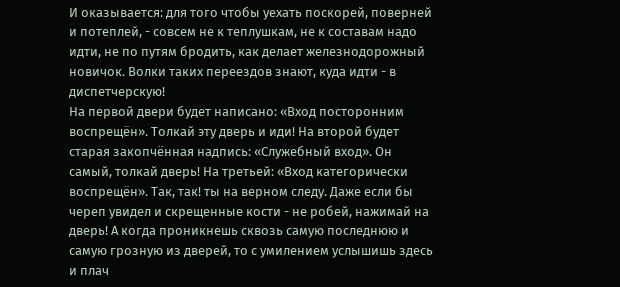И оказывается: для того чтобы уехать поскорей, поверней и потеплей, - совсем не к теплушкам, не к составам надо идти, не по путям бродить, как делает железнодорожный новичок. Волки таких переездов знают, куда идти - в диспетчерскую!
На первой двери будет написано: «Вход посторонним воспрещён». Толкай эту дверь и иди! На второй будет старая закопчённая надпись: «Служебный вход». Он самый, толкай дверь! На третьей: «Вход категорически воспрещён». Так, так! ты на верном следу. Даже если бы череп увидел и скрещенные кости - не робей, нажимай на дверь! А когда проникнешь сквозь самую последнюю и самую грозную из дверей, то с умилением услышишь здесь и плач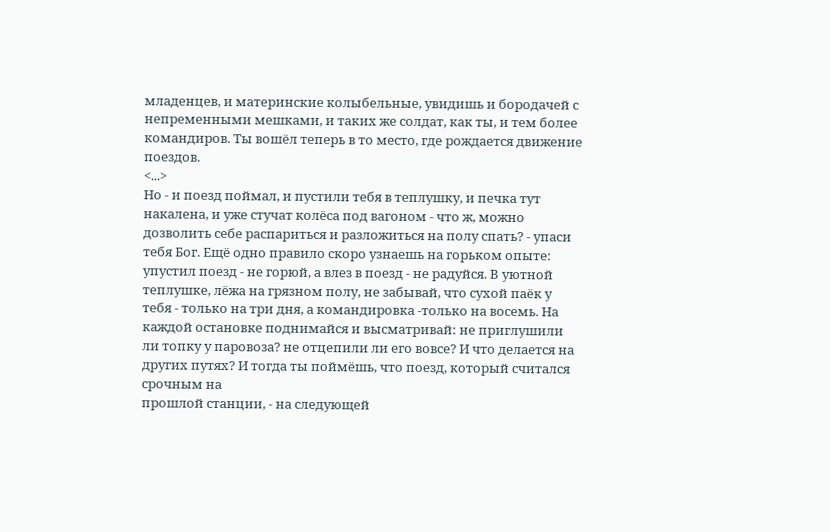младенцев, и материнские колыбельные, увидишь и бородачей с непременными мешками, и таких же солдат, как ты, и тем более командиров. Ты вошёл теперь в то место, где рождается движение поездов.
<...>
Но - и поезд поймал, и пустили тебя в теплушку, и печка тут накалена, и уже стучат колёса под вагоном - что ж, можно дозволить себе распариться и разложиться на полу спать? - упаси тебя Бог. Ещё одно правило скоро узнаешь на горьком опыте: упустил поезд - не горюй, а влез в поезд - не радуйся. В уютной теплушке, лёжа на грязном полу, не забывай, что сухой паёк у тебя - только на три дня, а командировка -только на восемь. На каждой остановке поднимайся и высматривай: не приглушили ли топку у паровоза? не отцепили ли его вовсе? И что делается на других путях? И тогда ты поймёшь, что поезд, который считался срочным на
прошлой станции, - на следующей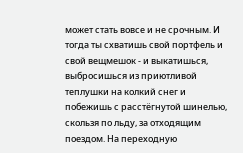может стать вовсе и не срочным. И тогда ты схватишь свой портфель и свой вещмешок - и выкатишься, выбросишься из приютливой теплушки на колкий снег и побежишь с расстёгнутой шинелью, скользя по льду, за отходящим поездом. На переходную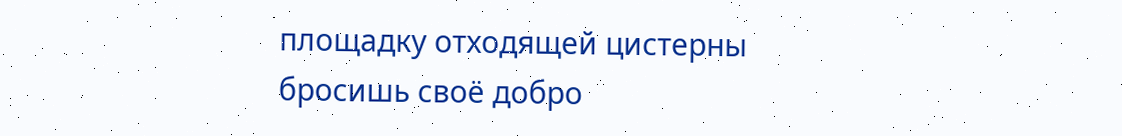площадку отходящей цистерны бросишь своё добро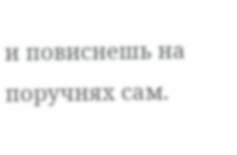и повиснешь на поручнях сам.